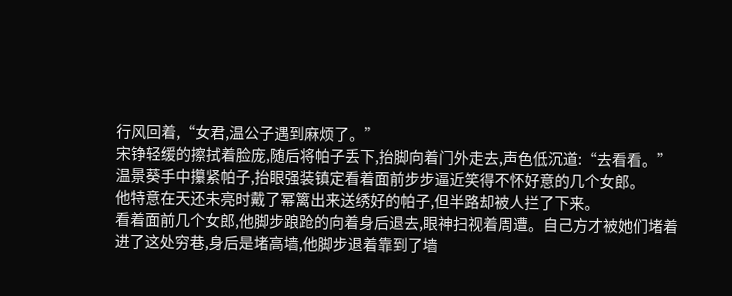行风回着,“女君,温公子遇到麻烦了。”
宋铮轻缓的擦拭着脸庞,随后将帕子丢下,抬脚向着门外走去,声色低沉道:“去看看。”
温景葵手中攥紧帕子,抬眼强装镇定看着面前步步逼近笑得不怀好意的几个女郎。
他特意在天还未亮时戴了幂篱出来送绣好的帕子,但半路却被人拦了下来。
看着面前几个女郎,他脚步踉跄的向着身后退去,眼神扫视着周遭。自己方才被她们堵着进了这处穷巷,身后是堵高墙,他脚步退着靠到了墙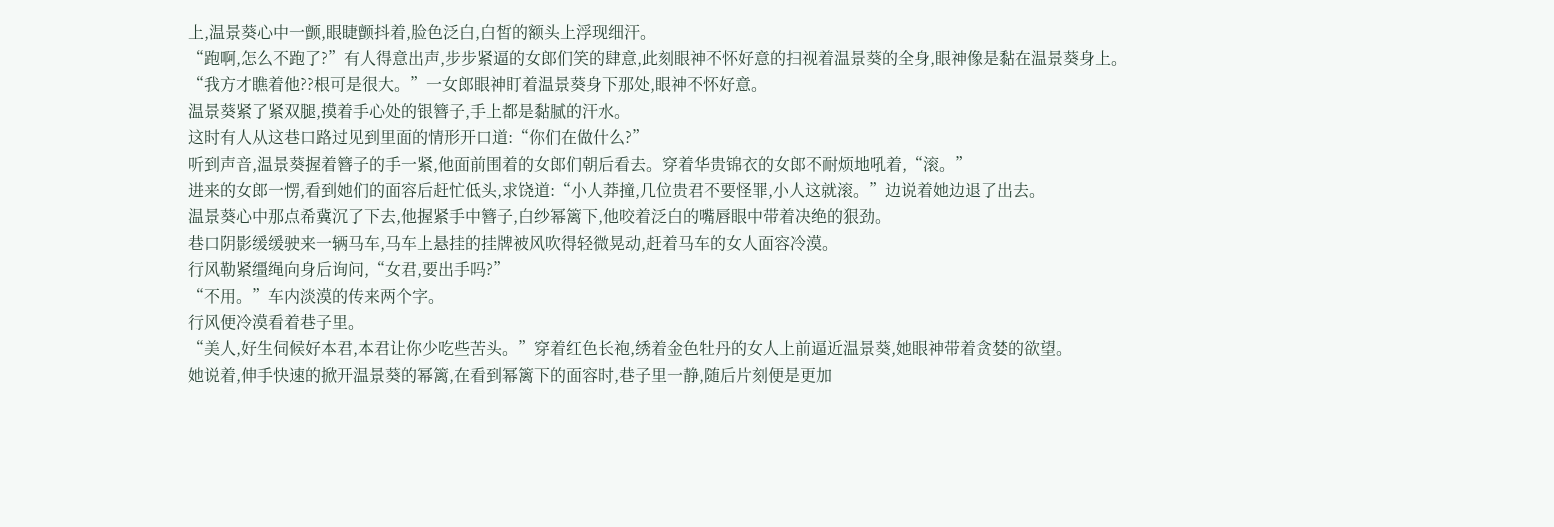上,温景葵心中一颤,眼睫颤抖着,脸色泛白,白皙的额头上浮现细汗。
“跑啊,怎么不跑了?”有人得意出声,步步紧逼的女郎们笑的肆意,此刻眼神不怀好意的扫视着温景葵的全身,眼神像是黏在温景葵身上。
“我方才瞧着他??根可是很大。”一女郎眼神盯着温景葵身下那处,眼神不怀好意。
温景葵紧了紧双腿,摸着手心处的银簪子,手上都是黏腻的汗水。
这时有人从这巷口路过见到里面的情形开口道:“你们在做什么?”
听到声音,温景葵握着簪子的手一紧,他面前围着的女郎们朝后看去。穿着华贵锦衣的女郎不耐烦地吼着,“滚。”
进来的女郎一愣,看到她们的面容后赶忙低头,求饶道:“小人莽撞,几位贵君不要怪罪,小人这就滚。”边说着她边退了出去。
温景葵心中那点希冀沉了下去,他握紧手中簪子,白纱幂篱下,他咬着泛白的嘴唇眼中带着决绝的狠劲。
巷口阴影缓缓驶来一辆马车,马车上悬挂的挂牌被风吹得轻微晃动,赶着马车的女人面容冷漠。
行风勒紧缰绳向身后询问,“女君,要出手吗?”
“不用。”车内淡漠的传来两个字。
行风便冷漠看着巷子里。
“美人,好生伺候好本君,本君让你少吃些苦头。”穿着红色长袍,绣着金色牡丹的女人上前逼近温景葵,她眼神带着贪婪的欲望。
她说着,伸手快速的掀开温景葵的幂篱,在看到幂篱下的面容时,巷子里一静,随后片刻便是更加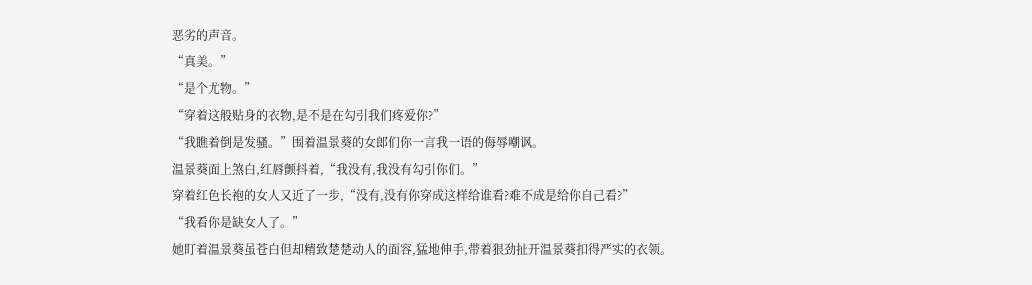恶劣的声音。
“真美。”
“是个尤物。”
“穿着这般贴身的衣物,是不是在勾引我们疼爱你?”
“我瞧着倒是发骚。”围着温景葵的女郎们你一言我一语的侮辱嘲讽。
温景葵面上煞白,红唇颤抖着,“我没有,我没有勾引你们。”
穿着红色长袍的女人又近了一步,“没有,没有你穿成这样给谁看?难不成是给你自己看?”
“我看你是缺女人了。”
她盯着温景葵虽苍白但却精致楚楚动人的面容,猛地伸手,带着狠劲扯开温景葵扣得严实的衣领。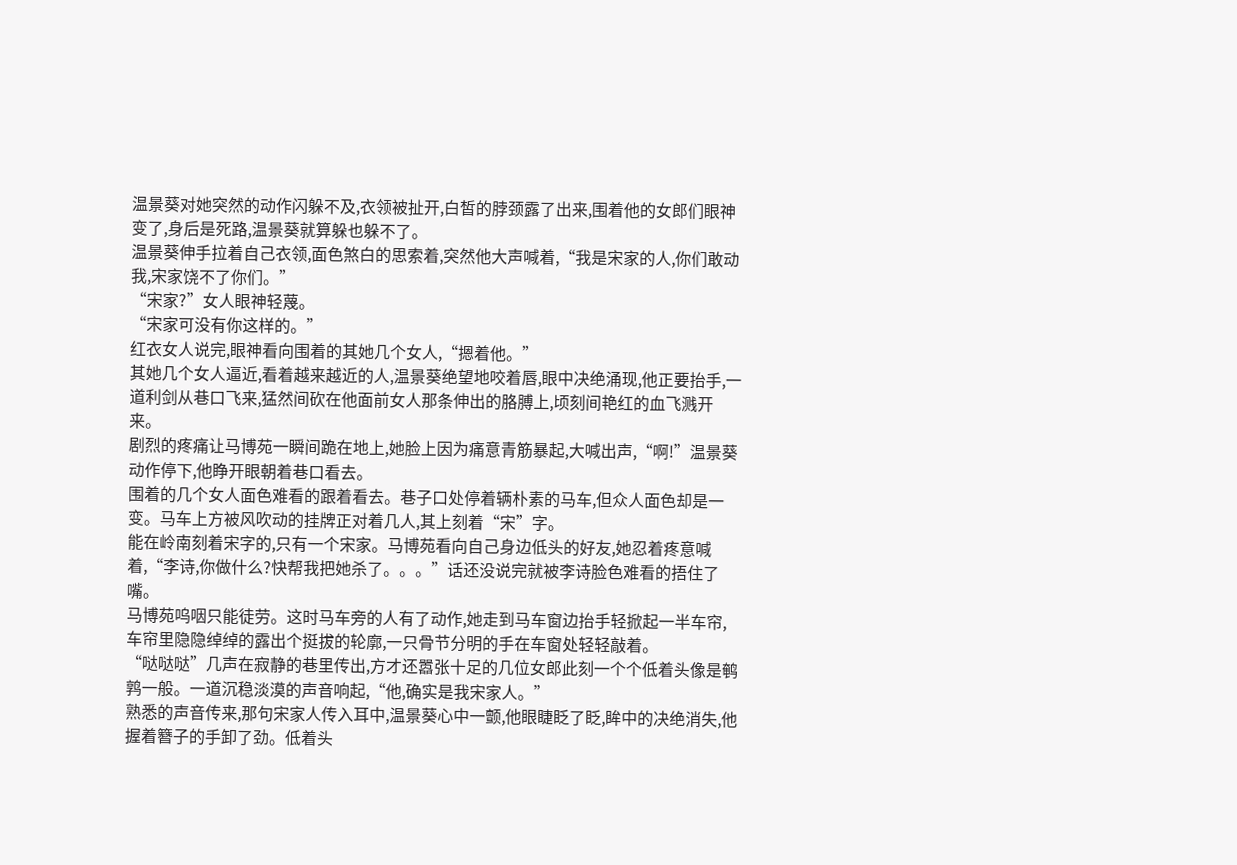温景葵对她突然的动作闪躲不及,衣领被扯开,白皙的脖颈露了出来,围着他的女郎们眼神变了,身后是死路,温景葵就算躲也躲不了。
温景葵伸手拉着自己衣领,面色煞白的思索着,突然他大声喊着,“我是宋家的人,你们敢动我,宋家饶不了你们。”
“宋家?”女人眼神轻蔑。
“宋家可没有你这样的。”
红衣女人说完,眼神看向围着的其她几个女人,“摁着他。”
其她几个女人逼近,看着越来越近的人,温景葵绝望地咬着唇,眼中决绝涌现,他正要抬手,一道利剑从巷口飞来,猛然间砍在他面前女人那条伸出的胳膊上,顷刻间艳红的血飞溅开来。
剧烈的疼痛让马博苑一瞬间跪在地上,她脸上因为痛意青筋暴起,大喊出声,“啊!”温景葵动作停下,他睁开眼朝着巷口看去。
围着的几个女人面色难看的跟着看去。巷子口处停着辆朴素的马车,但众人面色却是一变。马车上方被风吹动的挂牌正对着几人,其上刻着“宋”字。
能在岭南刻着宋字的,只有一个宋家。马博苑看向自己身边低头的好友,她忍着疼意喊着,“李诗,你做什么?快帮我把她杀了。。。”话还没说完就被李诗脸色难看的捂住了嘴。
马博苑呜咽只能徒劳。这时马车旁的人有了动作,她走到马车窗边抬手轻掀起一半车帘,车帘里隐隐绰绰的露出个挺拔的轮廓,一只骨节分明的手在车窗处轻轻敲着。
“哒哒哒”几声在寂静的巷里传出,方才还嚣张十足的几位女郎此刻一个个低着头像是鹌鹑一般。一道沉稳淡漠的声音响起,“他,确实是我宋家人。”
熟悉的声音传来,那句宋家人传入耳中,温景葵心中一颤,他眼睫眨了眨,眸中的决绝消失,他握着簪子的手卸了劲。低着头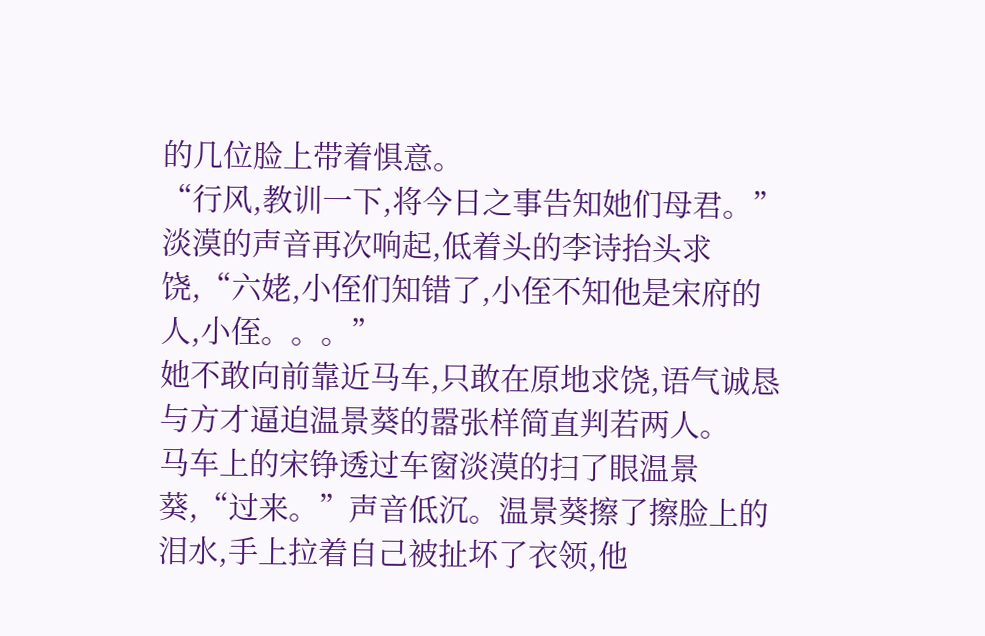的几位脸上带着惧意。
“行风,教训一下,将今日之事告知她们母君。”淡漠的声音再次响起,低着头的李诗抬头求饶,“六姥,小侄们知错了,小侄不知他是宋府的人,小侄。。。”
她不敢向前靠近马车,只敢在原地求饶,语气诚恳与方才逼迫温景葵的嚣张样简直判若两人。
马车上的宋铮透过车窗淡漠的扫了眼温景葵,“过来。”声音低沉。温景葵擦了擦脸上的泪水,手上拉着自己被扯坏了衣领,他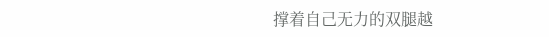撑着自己无力的双腿越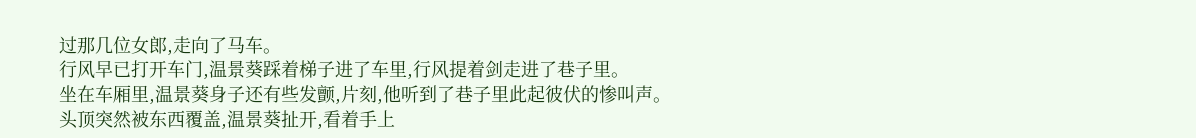过那几位女郎,走向了马车。
行风早已打开车门,温景葵踩着梯子进了车里,行风提着剑走进了巷子里。
坐在车厢里,温景葵身子还有些发颤,片刻,他听到了巷子里此起彼伏的惨叫声。
头顶突然被东西覆盖,温景葵扯开,看着手上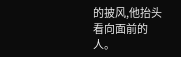的披风,他抬头看向面前的人。